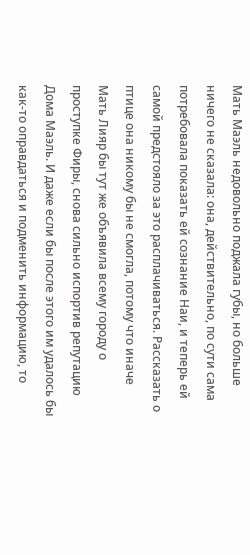Мать Маэль недовольно поджала губы, но больше ничего не сказала: она, действительно, по сути сама потребовала показать ей сознание Наи, и теперь ей самой предстояло за это расплачиваться. Рассказать о птице она никому бы не смогла, потому что иначе Мать Лияр бы тут же объявила всему городу о проступке Фиры, снова сильно испортив репутацию Дома Маэль. И даже если бы после этого им удалось бы как-то оправдаться и подменить информацию, то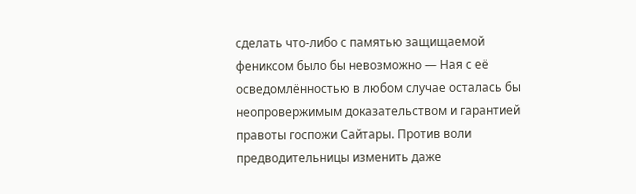сделать что-либо с памятью защищаемой фениксом было бы невозможно — Ная с её осведомлённостью в любом случае осталась бы неопровержимым доказательством и гарантией правоты госпожи Сайтары. Против воли предводительницы изменить даже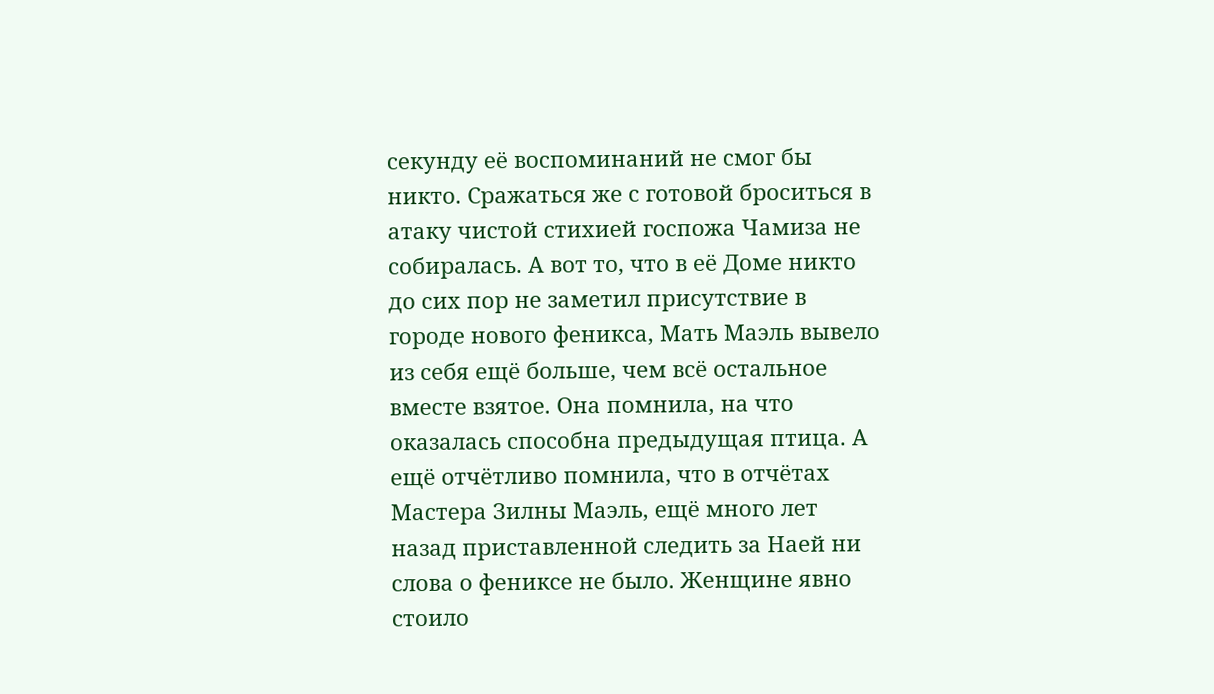секунду её воспоминаний не смог бы никто. Сражаться же с готовой броситься в атаку чистой стихией госпожа Чамиза не собиралась. А вот то, что в её Доме никто до сих пор не заметил присутствие в городе нового феникса, Мать Маэль вывело из себя ещё больше, чем всё остальное вместе взятое. Она помнила, на что оказалась способна предыдущая птица. А ещё отчётливо помнила, что в отчётах Мастера Зилны Маэль, ещё много лет назад приставленной следить за Наей ни слова о фениксе не было. Женщине явно стоило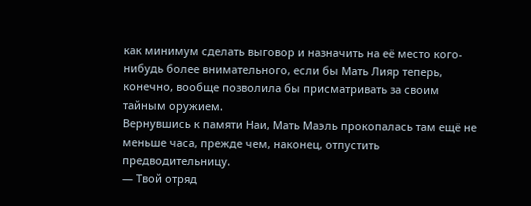как минимум сделать выговор и назначить на её место кого-нибудь более внимательного, если бы Мать Лияр теперь, конечно, вообще позволила бы присматривать за своим тайным оружием.
Вернувшись к памяти Наи, Мать Маэль прокопалась там ещё не меньше часа, прежде чем, наконец, отпустить предводительницу.
— Твой отряд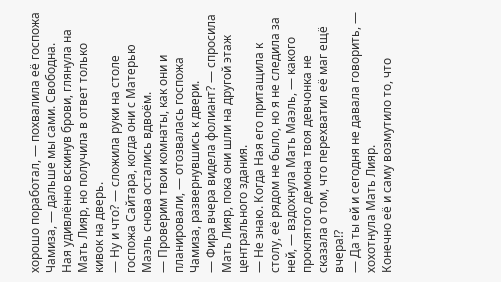хорошо поработал, — похвалила её госпожа Чамиза, — дальше мы сами. Свободна.
Ная удивлённо вскинув брови, глянула на Мать Лияр, но получила в ответ только кивок на дверь.
— Ну и что? — сложила руки на столе госпожа Сайтара, когда они с Матерью Маэль снова остались вдвоём.
— Проверим твои комнаты, как они и планировали, — отозвалась госпожа Чамиза, развернувшись к двери.
— Фира вчера видела фолиант? — спросила Мать Лияр, пока они шли на другой этаж центрального здания.
— Не знаю. Когда Ная его притащила к столу, её рядом не было, но я не следила за ней, — вздохнула Мать Маэль, — какого проклятого демона твоя девчонка не сказала о том, что перехватил её маг ещё вчера!?
— Да ты ей и сегодня не давала говорить, — хохотнула Мать Лияр.
Конечно её и саму возмутило то, что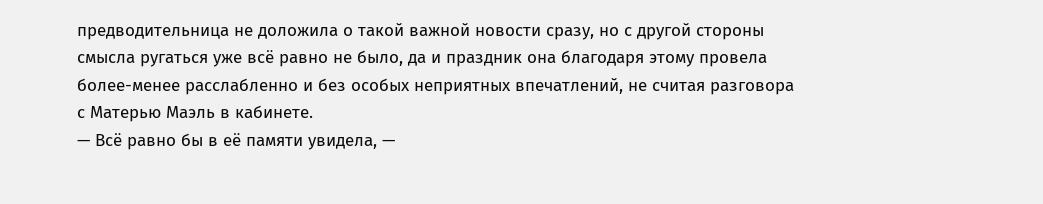предводительница не доложила о такой важной новости сразу, но с другой стороны смысла ругаться уже всё равно не было, да и праздник она благодаря этому провела более-менее расслабленно и без особых неприятных впечатлений, не считая разговора с Матерью Маэль в кабинете.
— Всё равно бы в её памяти увидела, —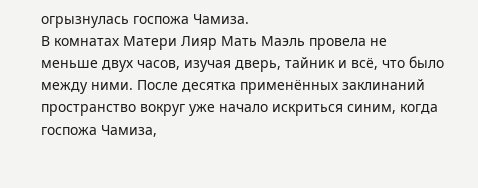огрызнулась госпожа Чамиза.
В комнатах Матери Лияр Мать Маэль провела не меньше двух часов, изучая дверь, тайник и всё, что было между ними. После десятка применённых заклинаний пространство вокруг уже начало искриться синим, когда госпожа Чамиза,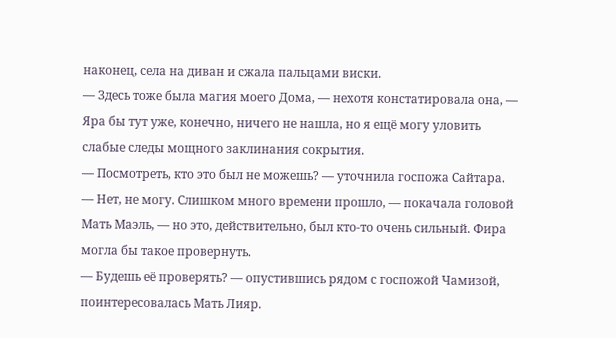наконец, села на диван и сжала пальцами виски.
— Здесь тоже была магия моего Дома, — нехотя констатировала она, — Яра бы тут уже, конечно, ничего не нашла, но я ещё могу уловить слабые следы мощного заклинания сокрытия.
— Посмотреть, кто это был не можешь? — уточнила госпожа Сайтара.
— Нет, не могу. Слишком много времени прошло, — покачала головой Мать Маэль, — но это, действительно, был кто-то очень сильный. Фира могла бы такое провернуть.
— Будешь её проверять? — опустившись рядом с госпожой Чамизой, поинтересовалась Мать Лияр.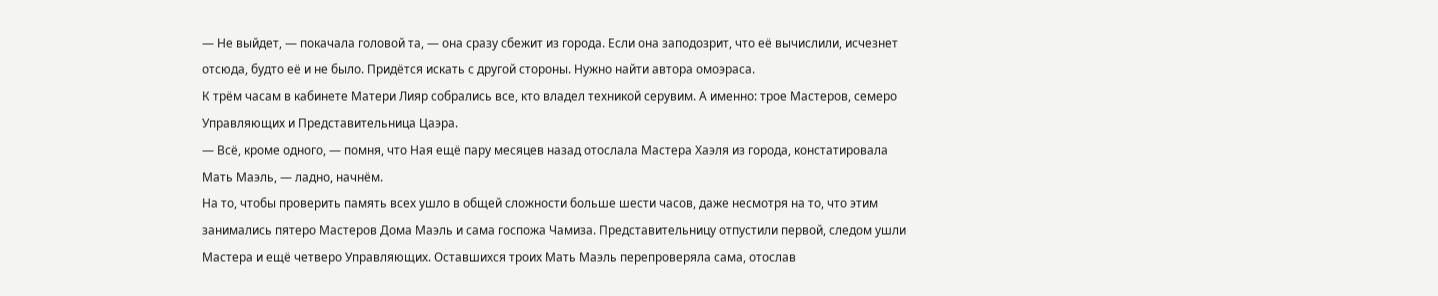— Не выйдет, — покачала головой та, — она сразу сбежит из города. Если она заподозрит, что её вычислили, исчезнет отсюда, будто её и не было. Придётся искать с другой стороны. Нужно найти автора омоэраса.
К трём часам в кабинете Матери Лияр собрались все, кто владел техникой серувим. А именно: трое Мастеров, семеро Управляющих и Представительница Цаэра.
— Всё, кроме одного, — помня, что Ная ещё пару месяцев назад отослала Мастера Хаэля из города, констатировала Мать Маэль, — ладно, начнём.
На то, чтобы проверить память всех ушло в общей сложности больше шести часов, даже несмотря на то, что этим занимались пятеро Мастеров Дома Маэль и сама госпожа Чамиза. Представительницу отпустили первой, следом ушли Мастера и ещё четверо Управляющих. Оставшихся троих Мать Маэль перепроверяла сама, отослав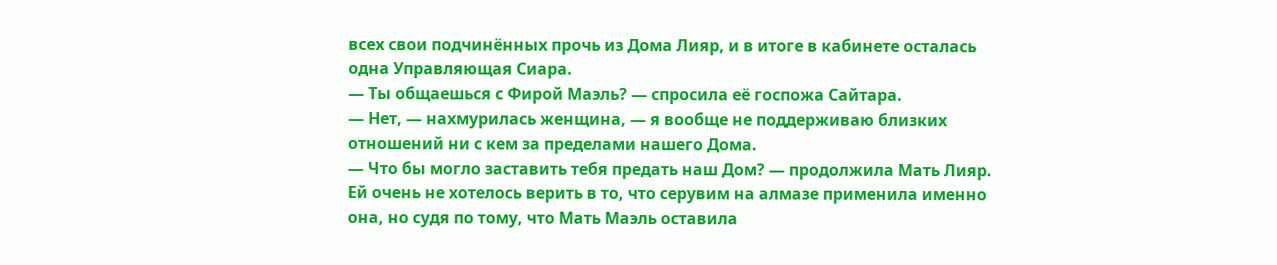всех свои подчинённых прочь из Дома Лияр, и в итоге в кабинете осталась одна Управляющая Сиара.
— Ты общаешься с Фирой Маэль? — спросила её госпожа Сайтара.
— Нет, — нахмурилась женщина, — я вообще не поддерживаю близких отношений ни с кем за пределами нашего Дома.
— Что бы могло заставить тебя предать наш Дом? — продолжила Мать Лияр.
Ей очень не хотелось верить в то, что серувим на алмазе применила именно она, но судя по тому, что Мать Маэль оставила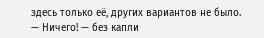здесь только её, других вариантов не было.
— Ничего! — без капли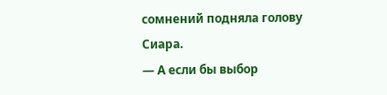сомнений подняла голову Сиара.
— А если бы выбор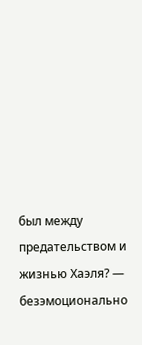был между предательством и жизнью Хаэля? — безэмоционально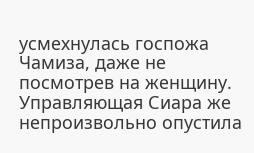усмехнулась госпожа Чамиза, даже не посмотрев на женщину.
Управляющая Сиара же непроизвольно опустила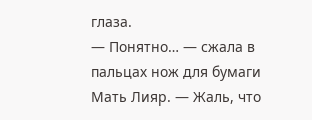глаза.
— Понятно… — сжала в пальцах нож для бумаги Мать Лияр. — Жаль, что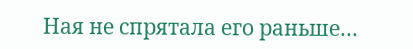Ная не спрятала его раньше…